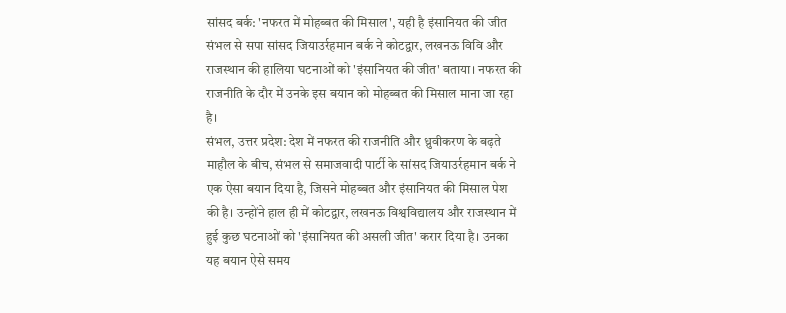सांसद बर्क: 'नफरत में मोहब्बत की मिसाल', यही है इंसानियत की जीत
संभल से सपा सांसद जियाउर्रहमान बर्क ने कोटद्वार, लखनऊ विवि और राजस्थान की हालिया घटनाओं को 'इंसानियत की जीत' बताया। नफरत की राजनीति के दौर में उनके इस बयान को मोहब्बत की मिसाल माना जा रहा है।
संभल, उत्तर प्रदेश: देश में नफरत की राजनीति और ध्रुवीकरण के बढ़ते माहौल के बीच, संभल से समाजवादी पार्टी के सांसद जियाउर्रहमान बर्क ने एक ऐसा बयान दिया है, जिसने मोहब्बत और इंसानियत की मिसाल पेश की है। उन्होंने हाल ही में कोटद्वार, लखनऊ विश्वविद्यालय और राजस्थान में हुई कुछ घटनाओं को 'इंसानियत की असली जीत' करार दिया है। उनका यह बयान ऐसे समय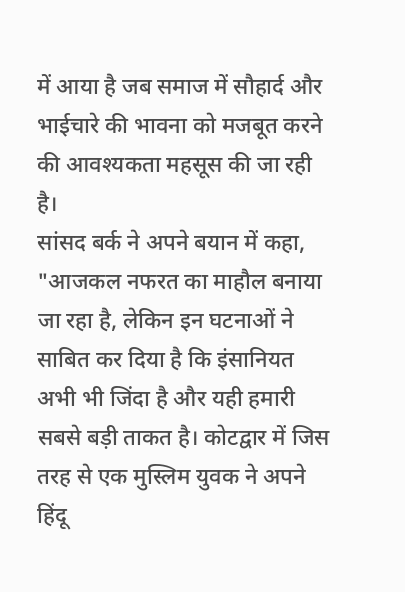में आया है जब समाज में सौहार्द और भाईचारे की भावना को मजबूत करने की आवश्यकता महसूस की जा रही है।
सांसद बर्क ने अपने बयान में कहा, "आजकल नफरत का माहौल बनाया जा रहा है, लेकिन इन घटनाओं ने साबित कर दिया है कि इंसानियत अभी भी जिंदा है और यही हमारी सबसे बड़ी ताकत है। कोटद्वार में जिस तरह से एक मुस्लिम युवक ने अपने हिंदू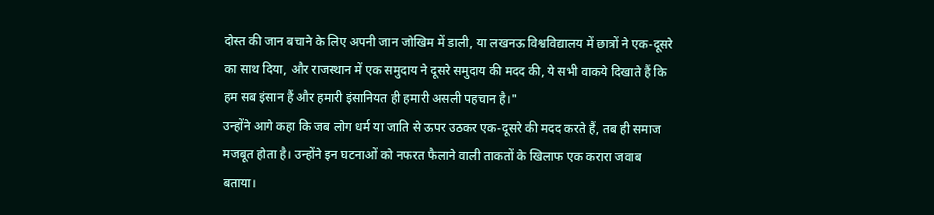दोस्त की जान बचाने के लिए अपनी जान जोखिम में डाली, या लखनऊ विश्वविद्यालय में छात्रों ने एक-दूसरे का साथ दिया, और राजस्थान में एक समुदाय ने दूसरे समुदाय की मदद की, ये सभी वाकये दिखाते हैं कि हम सब इंसान हैं और हमारी इंसानियत ही हमारी असली पहचान है।"
उन्होंने आगे कहा कि जब लोग धर्म या जाति से ऊपर उठकर एक-दूसरे की मदद करते हैं, तब ही समाज मजबूत होता है। उन्होंने इन घटनाओं को नफरत फैलाने वाली ताकतों के खिलाफ एक करारा जवाब बताया।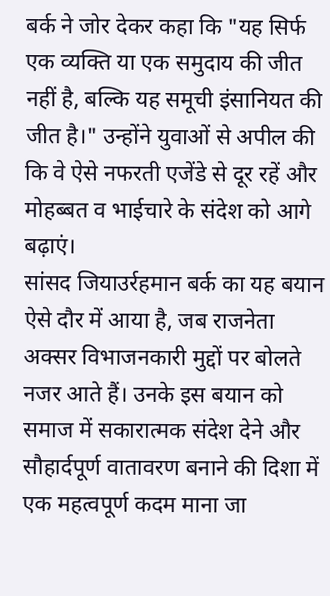बर्क ने जोर देकर कहा कि "यह सिर्फ एक व्यक्ति या एक समुदाय की जीत नहीं है, बल्कि यह समूची इंसानियत की जीत है।" उन्होंने युवाओं से अपील की कि वे ऐसे नफरती एजेंडे से दूर रहें और मोहब्बत व भाईचारे के संदेश को आगे बढ़ाएं।
सांसद जियाउर्रहमान बर्क का यह बयान ऐसे दौर में आया है, जब राजनेता अक्सर विभाजनकारी मुद्दों पर बोलते नजर आते हैं। उनके इस बयान को समाज में सकारात्मक संदेश देने और सौहार्दपूर्ण वातावरण बनाने की दिशा में एक महत्वपूर्ण कदम माना जा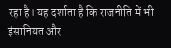रहा है। यह दर्शाता है कि राजनीति में भी इंसानियत और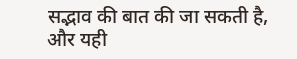सद्भाव की बात की जा सकती है, और यही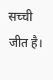सच्ची जीत है।